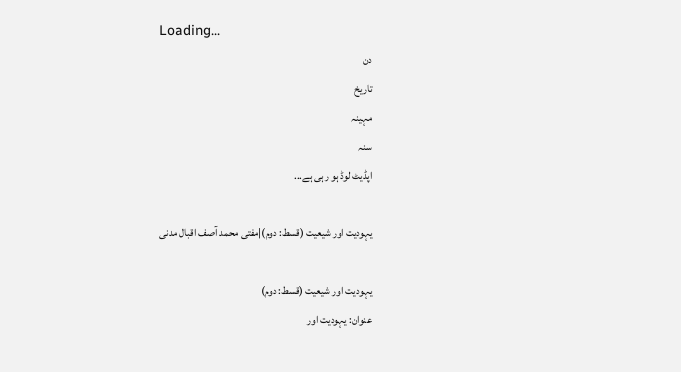Loading...
دن
تاریخ
مہینہ
سنہ
اپڈیٹ لوڈ ہو رہی ہے...

یہودیت اور شیعیت (قسط: دوم)|مفتی محمد آصف اقبال مدنی

یہودیت اور شیعیت (قسط: دوم)
عنوان: یہودیت اور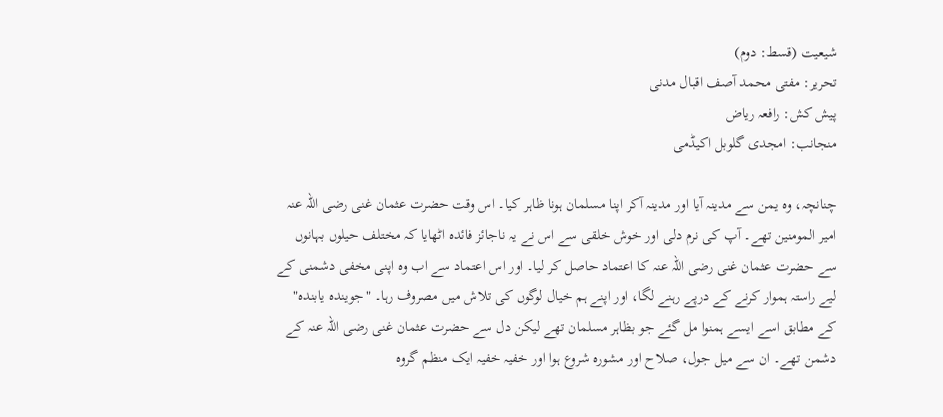شیعیت (قسط: دوم)
تحریر: مفتی محمد آصف اقبال مدنی
پیش کش: رافعہ ریاض
منجانب: امجدی گلوبل اکیڈمی

چنانچہ، وہ یمن سے مدینہ آیا اور مدینہ آکر اپنا مسلمان ہونا ظاہر کیا۔ اس وقت حضرت عثمان غنی رضی اللہ عنہ امیر المومنین تھے۔ آپ کی نرم دلی اور خوش خلقی سے اس نے یہ ناجائز فائدہ اٹھایا کہ مختلف حیلوں بہانوں سے حضرت عثمان غنی رضی اللہ عنہ کا اعتماد حاصل کر لیا۔ اور اس اعتماد سے اب وہ اپنی مخفی دشمنی کے لیے راستہ ہموار کرنے کے درپے رہنے لگا، اور اپنے ہم خیال لوگوں کی تلاش میں مصروف رہا۔ "جویندہ یابندہ" کے مطابق اسے ایسے ہمنوا مل گئے جو بظاہر مسلمان تھے لیکن دل سے حضرت عثمان غنی رضی اللہ عنہ کے دشمن تھے۔ ان سے میل جول، صلاح اور مشورہ شروع ہوا اور خفیہ خفیہ ایک منظم گروہ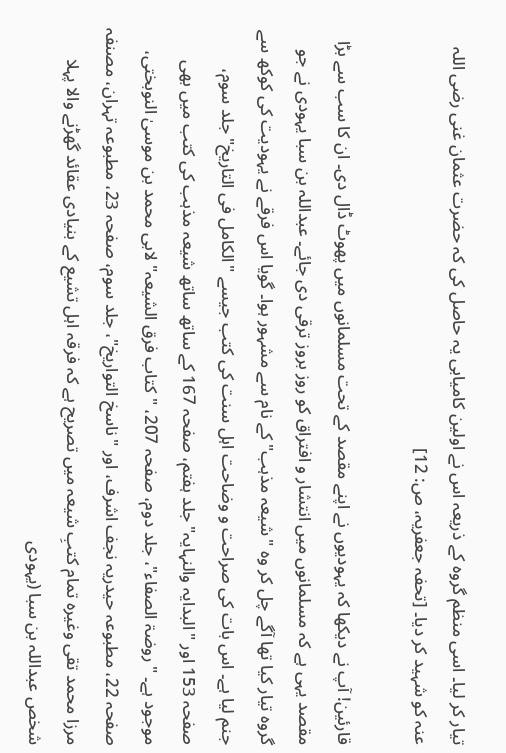تیار کر لیا۔ اسی منظم گروہ کے ذریعہ اس نے اولین کامیابی یہ حاصل کی کہ حضرت عثمان غنی رضی اللہ عنہ کو شہید کر دیا۔ [تحفہ جعفریہ، ص: 12]

قارئین! آپ نے دیکھا کہ یہودیوں نے اپنے مقصد کے تحت مسلمانوں میں پھوٹ ڈال دی۔ ان کا سب سے بڑا مقصد یہی ہے کہ مسلمانوں میں انتشار و افتراق کو روز بروز ترقی دی جائے۔ عبداللہ بن سبا یہودی نے جو گروہ تیار کیا تھا آگے چل کر وہ "شیعہ مذہب" کے نام سے مشہور ہوا۔ گویا اس فرقے نے یہودیت کی کوکھ سے جنم لیا ہے۔ اس بات کی صراحت و وضاحت اہل سنت کی کتب جیسے "الکامل فی التاریخ" جلد سوم، صفحہ 153 اور "البدایہ والنہایہ" جلد ہفتم، صفحہ 167 کے ساتھ ساتھ شیعہ مذہب کی کتب میں بھی موجود ہے۔ "روضۃ الصفاء"، جلد دوم، صفحہ 207، "کتاب فرق الشیعہ" لابی محمد بن موسیٰ النوبختی، صفحہ 22، مطبوعہ حیدریہ نجف اشرف، اور "ناسخ التواریخ"، جلد سوم، صفحہ 23، مطبوعہ تہران، مصنفہ مرزا محمد تقی وغیرہ تمام کتبِ شیعہ میں تصریح ہے کہ فرقہ اہل تشیع کے بنیادی عقائد گھڑنے والا پہلا شخص عبداللہ بن سبا (یہودی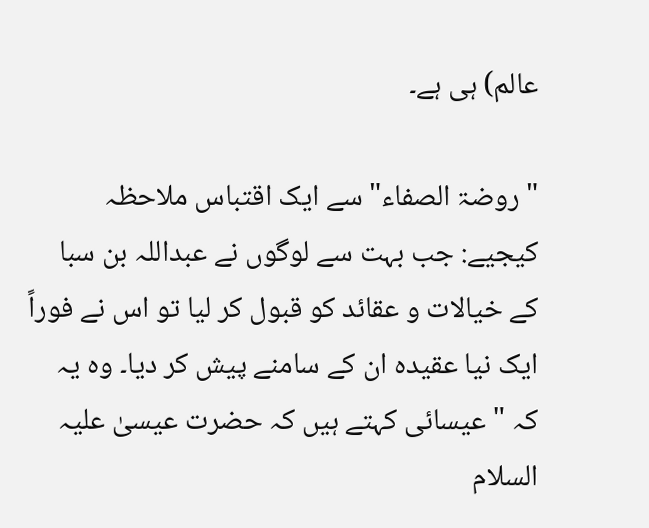عالم) ہی ہے۔

"روضۃ الصفاء" سے ایک اقتباس ملاحظہ کیجیے: جب بہت سے لوگوں نے عبداللہ بن سبا کے خیالات و عقائد کو قبول کر لیا تو اس نے فوراً ایک نیا عقیدہ ان کے سامنے پیش کر دیا۔ وہ یہ کہ "عیسائی کہتے ہیں کہ حضرت عیسیٰ علیہ السلام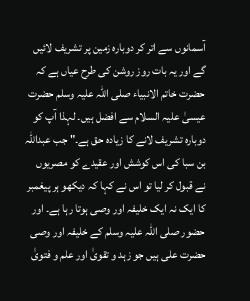آسمانوں سے اتر کر دوبارہ زمین پر تشریف لائیں گے اور یہ بات روز روشن کی طرح عیاں ہے کہ حضرت خاتم الانبیاء صلی اللہ علیہ وسلم حضرت عیسیٰ علیہ السلام سے افضل ہیں۔ لہذا آپ کو دوبارہ تشریف لانے کا زیادہ حق ہے۔" جب عبداللہ بن سبا کی اس کوشش اور عقیدے کو مصریوں نے قبول کر لیا تو اس نے کہا کہ دیکھو ہر پیغمبر کا ایک نہ ایک خلیفہ اور وصی ہوتا رہا ہے۔ اور حضور صلی اللہ علیہ وسلم کے خلیفہ اور وصی حضرت علی ہیں جو زہد و تقویٰ اور علم و فتویٰ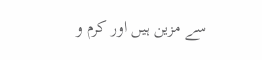سے مزین ہیں اور کرم و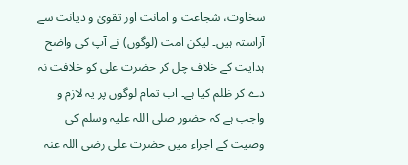سخاوت، شجاعت و امانت اور تقویٰ و دیانت سے آراستہ ہیں۔ لیکن امت (لوگوں) نے آپ کی واضح ہدایت کے خلاف چل کر حضرت علی کو خلافت نہ دے کر ظلم کیا ہے۔ اب تمام لوگوں پر یہ لازم و واجب ہے کہ حضور صلی اللہ علیہ وسلم کی وصیت کے اجراء میں حضرت علی رضی اللہ عنہ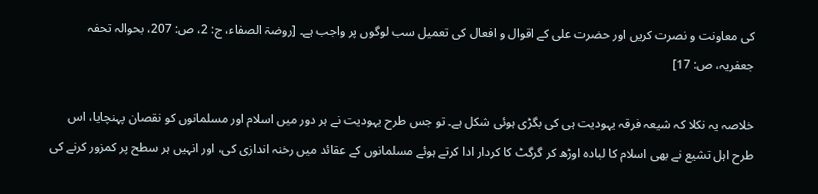کی معاونت و نصرت کریں اور حضرت علی کے اقوال و افعال کی تعمیل سب لوگوں پر واجب ہے۔ [روضۃ الصفاء، ج: 2، ص: 207، بحوالہ تحفہ جعفریہ، ص: 17]

خلاصہ یہ نکلا کہ شیعہ فرقہ یہودیت ہی کی بگڑی ہوئی شکل ہے۔ تو جس طرح یہودیت نے ہر دور میں اسلام اور مسلمانوں کو نقصان پہنچایا، اس طرح اہل تشیع نے بھی اسلام کا لبادہ اوڑھ کر گرگٹ کا کردار ادا کرتے ہوئے مسلمانوں کے عقائد میں رخنہ اندازی کی، اور انہیں ہر سطح پر کمزور کرنے کی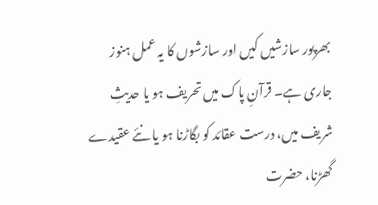بھرپور سازشیں کیں اور سازشوں کا یہ عمل ہنوز جاری ہے۔ قرآنِ پاک میں تحریف ہو یا حدیثِ شریف میں، درست عقائد کو بگاڑنا ہو یا نئے عقیدے گھڑنا، حضرت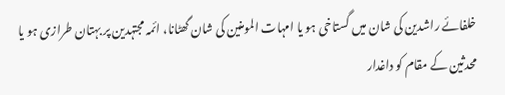خلفائے راشدین کی شان میں گستاخی ہو یا امہات المومنین کی شان گھٹانا، ائمہ مجتہدین پر بہتان طرازی ہو یا محدثین کے مقام کو داغدار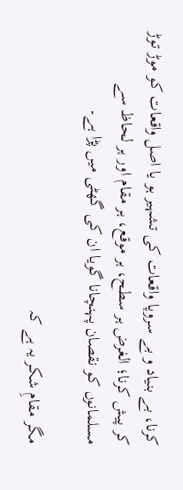کرنا، بے بنیاد و بے سروپا واقعات کی تشہیر ہو یا اصل واقعات کو موڑ توڑ کر پیش کرنا؛ الغرض ہر سطح، ہر موقع، ہر مقام اور ہر لحاظ سے مسلمانوں کو نقصان پہنچانا گویا ان کی گھٹی میں پڑا ہے۔

مگر مقامِ شکر یہ ہے کہ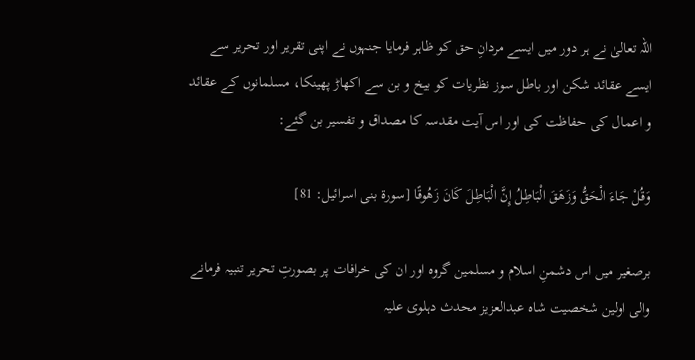اللہ تعالیٰ نے ہر دور میں ایسے مردانِ حق کو ظاہر فرمایا جنہوں نے اپنی تقریر اور تحریر سے ایسے عقائد شکن اور باطل سوز نظریات کو بیخ و بن سے اکھاڑ پھینکا، مسلمانوں کے عقائد و اعمال کی حفاظت کی اور اس آیت مقدسہ کا مصداق و تفسیر بن گئے:

وَقُلْ جَاءَ الْحَقُّ وَزَهَقَ الْبَاطِلُ إِنَّ الْبَاطِلَ كَانَ زَهُوقًا [سورۃ بنی اسرائیل: 81]

برصغیر میں اس دشمنِ اسلام و مسلمین گروہ اور ان کی خرافات پر بصورتِ تحریر تنبیہ فرمانے والی اولین شخصیت شاہ عبدالعزیز محدث دہلوی علیہ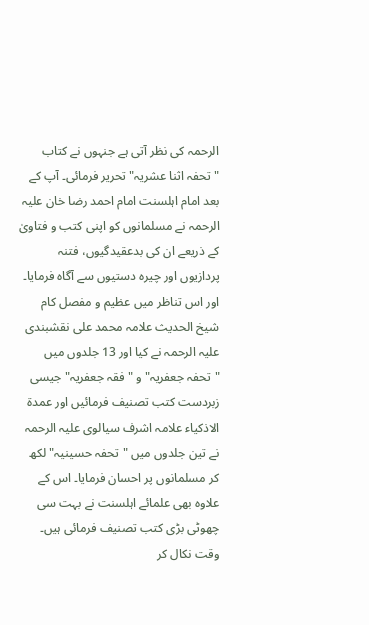الرحمہ کی نظر آتی ہے جنہوں نے کتاب "تحفہ اثنا عشریہ" تحریر فرمائی۔ آپ کے بعد امام اہلسنت امام احمد رضا خان علیہ الرحمہ نے مسلمانوں کو اپنی کتب و فتاویٰ کے ذریعے ان کی بدعقیدگیوں، فتنہ پردازیوں اور چیرہ دستیوں سے آگاہ فرمایا۔ اور اس تناظر میں عظیم و مفصل کام شیخ الحدیث علامہ محمد علی نقشبندی علیہ الرحمہ نے کیا اور 13 جلدوں میں "تحفہ جعفریہ" و "فقہ جعفریہ" جیسی زبردست کتب تصنیف فرمائیں اور عمدۃ الاذکیاء علامہ اشرف سیالوی علیہ الرحمہ نے تین جلدوں میں "تحفہ حسینیہ" لکھ کر مسلمانوں پر احسان فرمایا۔ اس کے علاوہ بھی علمائے اہلسنت نے بہت سی چھوٹی بڑی کتب تصنیف فرمائی ہیں۔ وقت نکال کر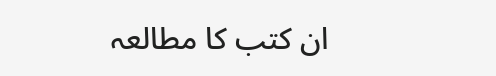ان کتب کا مطالعہ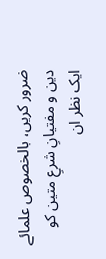ضرور کریں، بالخصوص علمائے دین و مفتیانِ شرعِ متین کو ایک نظر ان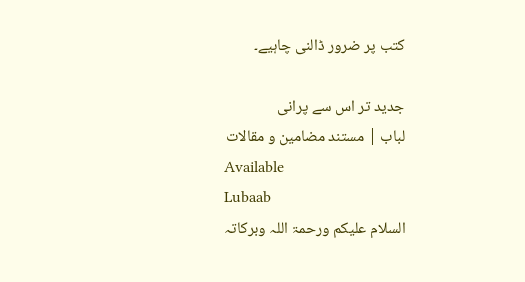کتب پر ضرور ڈالنی چاہیے۔

جدید تر اس سے پرانی
لباب | مستند مضامین و مقالات
Available
Lubaab
السلام علیکم ورحمۃ اللہ وبرکاتہ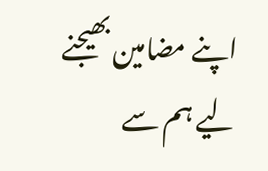اپنے مضامین بھیجنے لیے ہم سے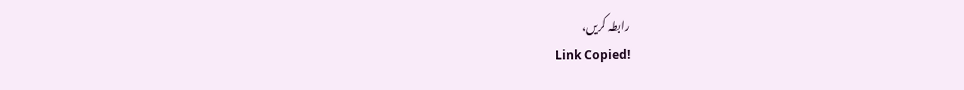رابطہ کریں،
Link Copied!